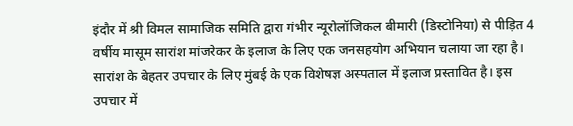इंदौर में श्री विमल सामाजिक समिति द्वारा गंभीर न्यूरोलॉजिकल बीमारी (डिस्टोनिया) से पीड़ित 4 वर्षीय मासूम सारांश मांजरेकर के इलाज के लिए एक जनसहयोग अभियान चलाया जा रहा है। सारांश के बेहतर उपचार के लिए मुंबई के एक विशेषज्ञ अस्पताल में इलाज प्रस्तावित है। इस उपचार में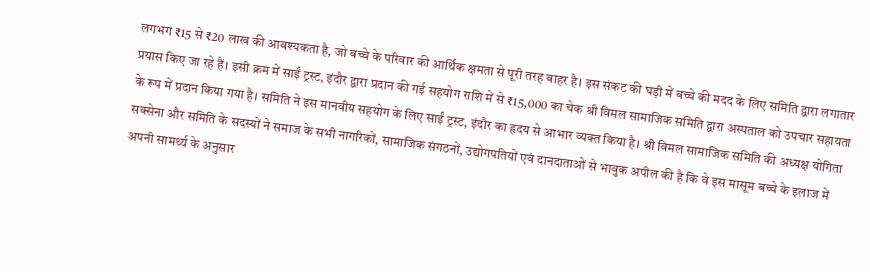लगभग ₹15 से ₹20 लाख की आवश्यकता है, जो बच्चे के परिवार की आर्थिक क्षमता से पूरी तरह बाहर है। इस संकट की घड़ी में बच्चे की मदद के लिए समिति द्वारा लगातार प्रयास किए जा रहे हैं। इसी क्रम में साईं ट्रस्ट, इंदौर द्वारा प्रदान की गई सहयोग राशि में से ₹15,000 का चेक श्री विमल सामाजिक समिति द्वारा अस्पताल को उपचार सहायता के रूप में प्रदान किया गया है। समिति ने इस मानवीय सहयोग के लिए साईं ट्रस्ट, इंदौर का हृदय से आभार व्यक्त किया है। श्री विमल सामाजिक समिति की अध्यक्ष योगिता सक्सेना और समिति के सदस्यों ने समाज के सभी नागरिकों, सामाजिक संगठनों, उद्योगपतियों एवं दानदाताओं से भावुक अपील की है कि वे इस मासूम बच्चे के इलाज में अपनी सामर्थ्य के अनुसार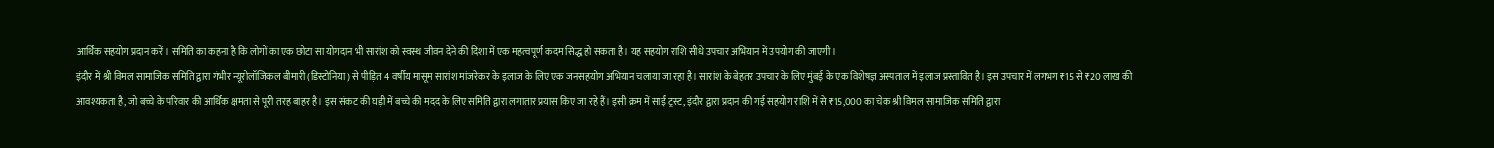आर्थिक सहयोग प्रदान करें। समिति का कहना है कि लोगों का एक छोटा सा योगदान भी सारांश को स्वस्थ जीवन देने की दिशा में एक महत्वपूर्ण कदम सिद्ध हो सकता है। यह सहयोग राशि सीधे उपचार अभियान में उपयोग की जाएगी।
इंदौर में श्री विमल सामाजिक समिति द्वारा गंभीर न्यूरोलॉजिकल बीमारी (डिस्टोनिया) से पीड़ित 4 वर्षीय मासूम सारांश मांजरेकर के इलाज के लिए एक जनसहयोग अभियान चलाया जा रहा है। सारांश के बेहतर उपचार के लिए मुंबई के एक विशेषज्ञ अस्पताल में इलाज प्रस्तावित है। इस उपचार में लगभग ₹15 से ₹20 लाख की आवश्यकता है, जो बच्चे के परिवार की आर्थिक क्षमता से पूरी तरह बाहर है। इस संकट की घड़ी में बच्चे की मदद के लिए समिति द्वारा लगातार प्रयास किए जा रहे हैं। इसी क्रम में साईं ट्रस्ट, इंदौर द्वारा प्रदान की गई सहयोग राशि में से ₹15,000 का चेक श्री विमल सामाजिक समिति द्वारा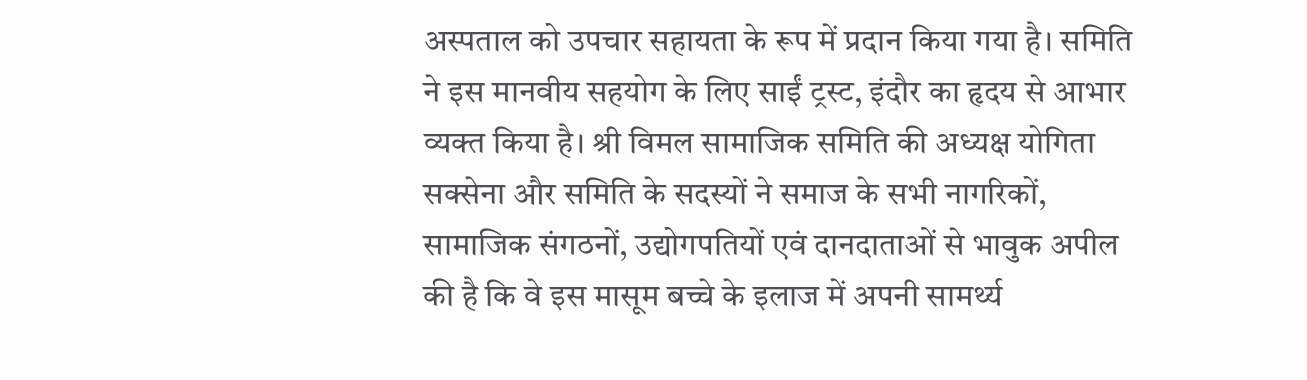अस्पताल को उपचार सहायता के रूप में प्रदान किया गया है। समिति ने इस मानवीय सहयोग के लिए साईं ट्रस्ट, इंदौर का हृदय से आभार व्यक्त किया है। श्री विमल सामाजिक समिति की अध्यक्ष योगिता सक्सेना और समिति के सदस्यों ने समाज के सभी नागरिकों, सामाजिक संगठनों, उद्योगपतियों एवं दानदाताओं से भावुक अपील की है कि वे इस मासूम बच्चे के इलाज में अपनी सामर्थ्य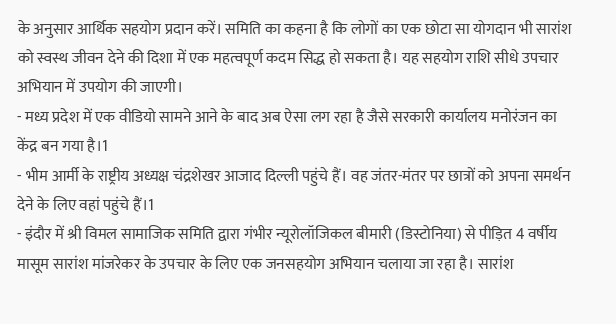के अनुसार आर्थिक सहयोग प्रदान करें। समिति का कहना है कि लोगों का एक छोटा सा योगदान भी सारांश को स्वस्थ जीवन देने की दिशा में एक महत्वपूर्ण कदम सिद्ध हो सकता है। यह सहयोग राशि सीधे उपचार अभियान में उपयोग की जाएगी।
- मध्य प्रदेश में एक वीडियो सामने आने के बाद अब ऐसा लग रहा है जैसे सरकारी कार्यालय मनोरंजन का केंद्र बन गया है।1
- भीम आर्मी के राष्ट्रीय अध्यक्ष चंद्रशेखर आजाद दिल्ली पहुंचे हैं। वह जंतर-मंतर पर छात्रों को अपना समर्थन देने के लिए वहां पहुंचे हैं।1
- इंदौर में श्री विमल सामाजिक समिति द्वारा गंभीर न्यूरोलॉजिकल बीमारी (डिस्टोनिया) से पीड़ित 4 वर्षीय मासूम सारांश मांजरेकर के उपचार के लिए एक जनसहयोग अभियान चलाया जा रहा है। सारांश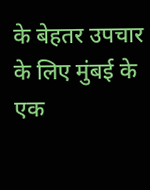के बेहतर उपचार के लिए मुंबई के एक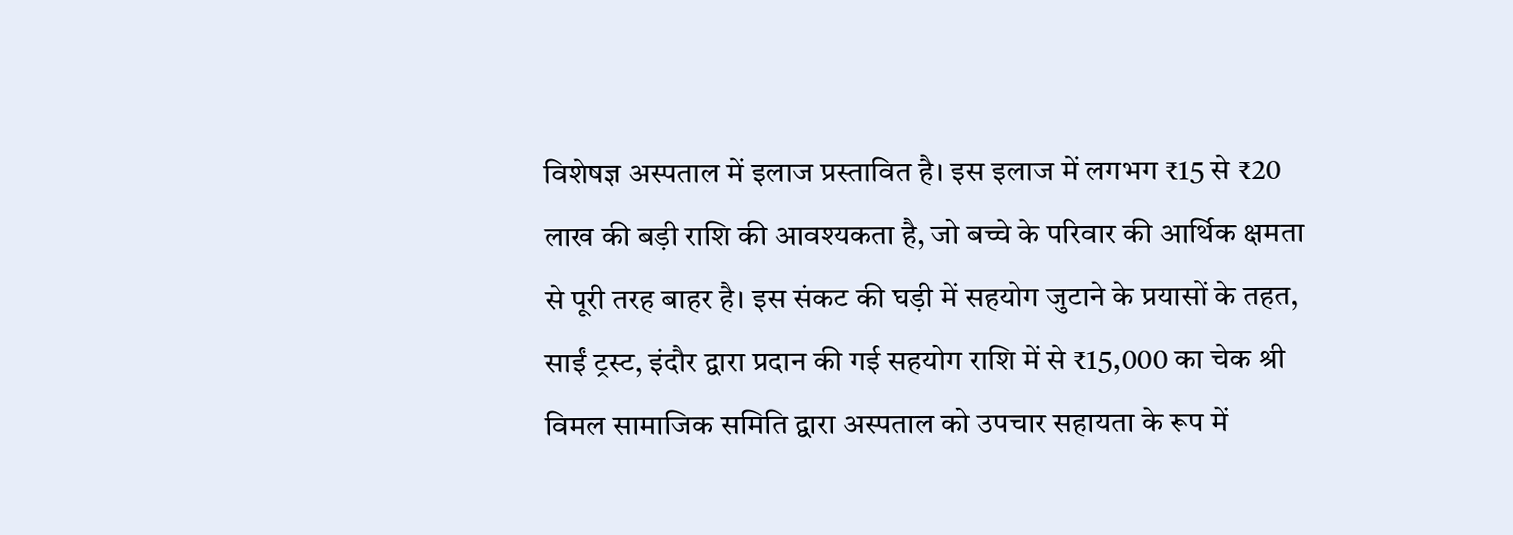विशेषज्ञ अस्पताल में इलाज प्रस्तावित है। इस इलाज में लगभग ₹15 से ₹20 लाख की बड़ी राशि की आवश्यकता है, जो बच्चे के परिवार की आर्थिक क्षमता से पूरी तरह बाहर है। इस संकट की घड़ी में सहयोग जुटाने के प्रयासों के तहत, साईं ट्रस्ट, इंदौर द्वारा प्रदान की गई सहयोग राशि में से ₹15,000 का चेक श्री विमल सामाजिक समिति द्वारा अस्पताल को उपचार सहायता के रूप में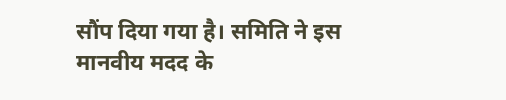सौंप दिया गया है। समिति ने इस मानवीय मदद के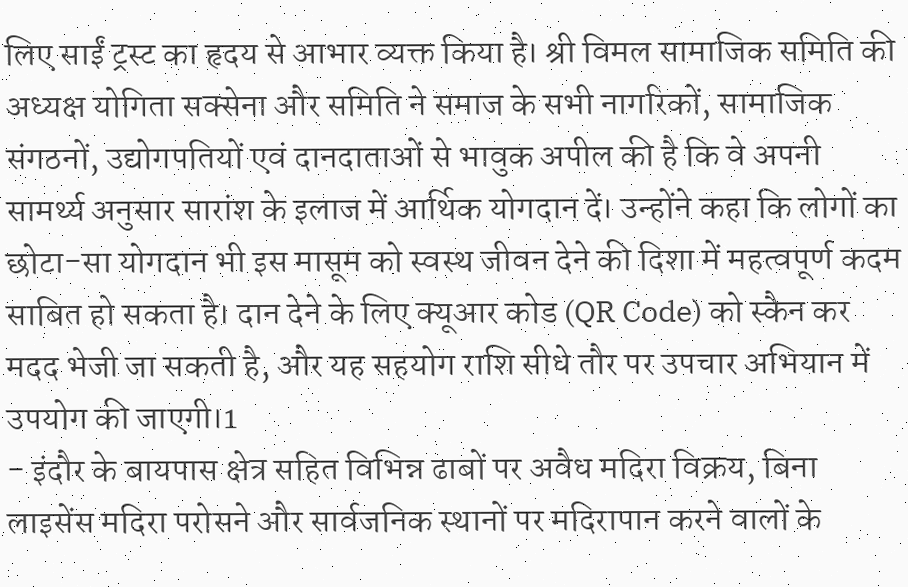लिए साईं ट्रस्ट का हृदय से आभार व्यक्त किया है। श्री विमल सामाजिक समिति की अध्यक्ष योगिता सक्सेना और समिति ने समाज के सभी नागरिकों, सामाजिक संगठनों, उद्योगपतियों एवं दानदाताओं से भावुक अपील की है कि वे अपनी सामर्थ्य अनुसार सारांश के इलाज में आर्थिक योगदान दें। उन्होंने कहा कि लोगों का छोटा-सा योगदान भी इस मासूम को स्वस्थ जीवन देने की दिशा में महत्वपूर्ण कदम साबित हो सकता है। दान देने के लिए क्यूआर कोड (QR Code) को स्कैन कर मदद भेजी जा सकती है, और यह सहयोग राशि सीधे तौर पर उपचार अभियान में उपयोग की जाएगी।1
- इंदौर के बायपास क्षेत्र सहित विभिन्न ढाबों पर अवैध मदिरा विक्रय, बिना लाइसेंस मदिरा परोसने और सार्वजनिक स्थानों पर मदिरापान करने वालों के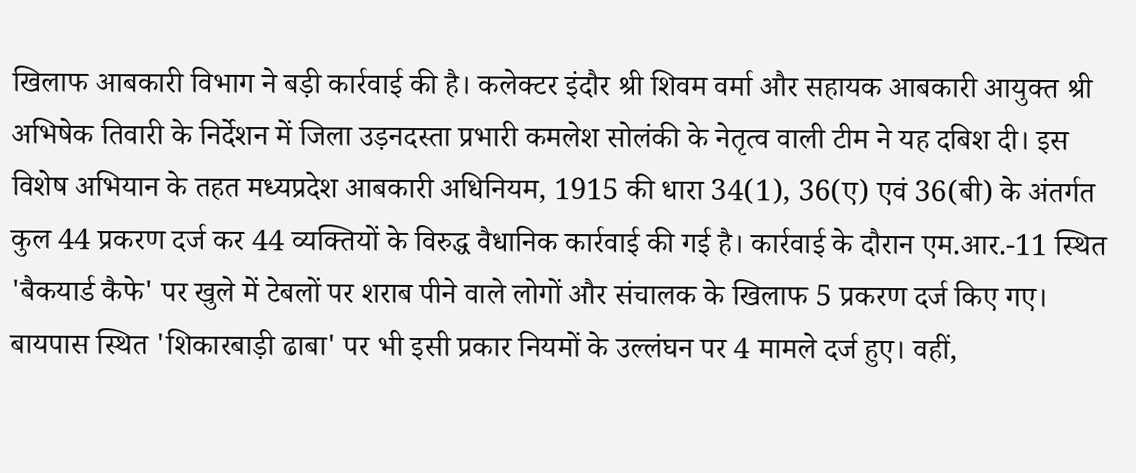खिलाफ आबकारी विभाग ने बड़ी कार्रवाई की है। कलेक्टर इंदौर श्री शिवम वर्मा और सहायक आबकारी आयुक्त श्री अभिषेक तिवारी के निर्देशन में जिला उड़नदस्ता प्रभारी कमलेश सोलंकी के नेतृत्व वाली टीम ने यह दबिश दी। इस विशेष अभियान के तहत मध्यप्रदेश आबकारी अधिनियम, 1915 की धारा 34(1), 36(ए) एवं 36(बी) के अंतर्गत कुल 44 प्रकरण दर्ज कर 44 व्यक्तियों के विरुद्ध वैधानिक कार्रवाई की गई है। कार्रवाई के दौरान एम.आर.-11 स्थित 'बैकयार्ड कैफे' पर खुले में टेबलों पर शराब पीने वाले लोगों और संचालक के खिलाफ 5 प्रकरण दर्ज किए गए। बायपास स्थित 'शिकारबाड़ी ढाबा' पर भी इसी प्रकार नियमों के उल्लंघन पर 4 मामले दर्ज हुए। वहीं,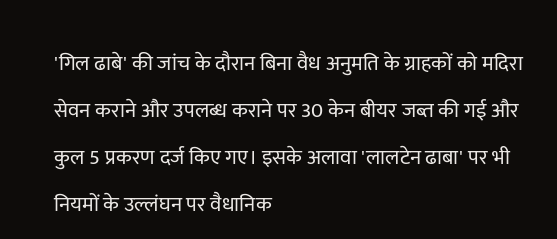'गिल ढाबे' की जांच के दौरान बिना वैध अनुमति के ग्राहकों को मदिरा सेवन कराने और उपलब्ध कराने पर 30 केन बीयर जब्त की गई और कुल 5 प्रकरण दर्ज किए गए। इसके अलावा 'लालटेन ढाबा' पर भी नियमों के उल्लंघन पर वैधानिक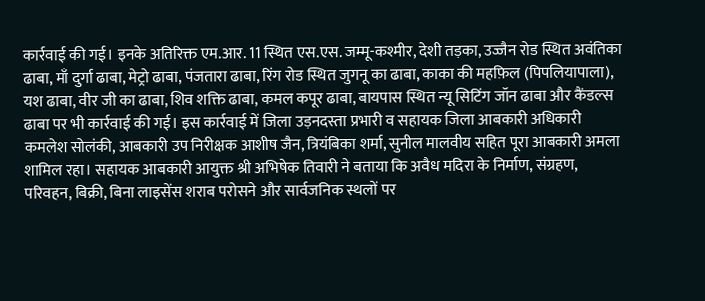कार्रवाई की गई। इनके अतिरिक्त एम.आर. 11 स्थित एस.एस. जम्मू-कश्मीर, देशी तड़का, उज्जैन रोड स्थित अवंतिका ढाबा, माँ दुर्गा ढाबा, मेट्रो ढाबा, पंजतारा ढाबा, रिंग रोड स्थित जुगनू का ढाबा, काका की महफ़िल (पिपलियापाला), यश ढाबा, वीर जी का ढाबा, शिव शक्ति ढाबा, कमल कपूर ढाबा, बायपास स्थित न्यू सिटिंग जॉन ढाबा और कैंडल्स ढाबा पर भी कार्रवाई की गई। इस कार्रवाई में जिला उड़नदस्ता प्रभारी व सहायक जिला आबकारी अधिकारी कमलेश सोलंकी, आबकारी उप निरीक्षक आशीष जैन, त्रियंबिका शर्मा, सुनील मालवीय सहित पूरा आबकारी अमला शामिल रहा। सहायक आबकारी आयुक्त श्री अभिषेक तिवारी ने बताया कि अवैध मदिरा के निर्माण, संग्रहण, परिवहन, बिक्री, बिना लाइसेंस शराब परोसने और सार्वजनिक स्थलों पर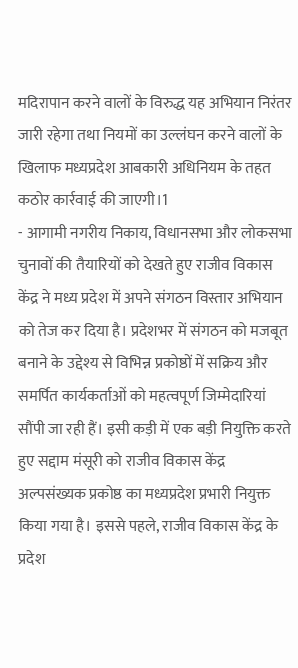मदिरापान करने वालों के विरुद्ध यह अभियान निरंतर जारी रहेगा तथा नियमों का उल्लंघन करने वालों के खिलाफ मध्यप्रदेश आबकारी अधिनियम के तहत कठोर कार्रवाई की जाएगी।1
- आगामी नगरीय निकाय, विधानसभा और लोकसभा चुनावों की तैयारियों को देखते हुए राजीव विकास केंद्र ने मध्य प्रदेश में अपने संगठन विस्तार अभियान को तेज कर दिया है। प्रदेशभर में संगठन को मजबूत बनाने के उद्देश्य से विभिन्न प्रकोष्ठों में सक्रिय और समर्पित कार्यकर्ताओं को महत्वपूर्ण जिम्मेदारियां सौंपी जा रही हैं। इसी कड़ी में एक बड़ी नियुक्ति करते हुए सद्दाम मंसूरी को राजीव विकास केंद्र अल्पसंख्यक प्रकोष्ठ का मध्यप्रदेश प्रभारी नियुक्त किया गया है। इससे पहले, राजीव विकास केंद्र के प्रदेश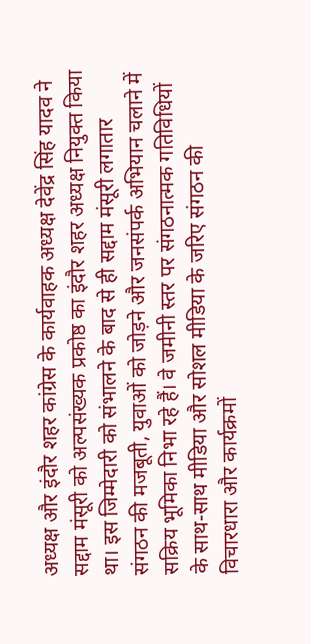अध्यक्ष और इंदौर शहर कांग्रेस के कार्यवाहक अध्यक्ष देवेंद्र सिंह यादव ने सद्दाम मंसूरी को अल्पसंख्यक प्रकोष्ठ का इंदौर शहर अध्यक्ष नियुक्त किया था। इस जिम्मेदारी को संभालने के बाद से ही सद्दाम मंसूरी लगातार संगठन की मजबूती, युवाओं को जोड़ने और जनसंपर्क अभियान चलाने में सक्रिय भूमिका निभा रहे हैं। वे जमीनी स्तर पर संगठनात्मक गतिविधियों के साथ-साथ मीडिया और सोशल मीडिया के जरिए संगठन की विचारधारा और कार्यक्रमों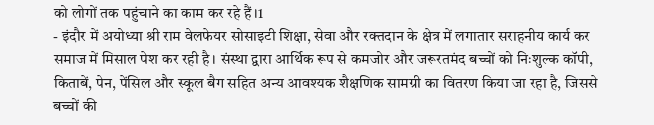को लोगों तक पहुंचाने का काम कर रहे हैं।1
- इंदौर में अयोध्या श्री राम वेलफेयर सोसाइटी शिक्षा, सेवा और रक्तदान के क्षेत्र में लगातार सराहनीय कार्य कर समाज में मिसाल पेश कर रही है। संस्था द्वारा आर्थिक रूप से कमजोर और जरूरतमंद बच्चों को निःशुल्क कॉपी, किताबें, पेन, पेंसिल और स्कूल बैग सहित अन्य आवश्यक शैक्षणिक सामग्री का वितरण किया जा रहा है, जिससे बच्चों की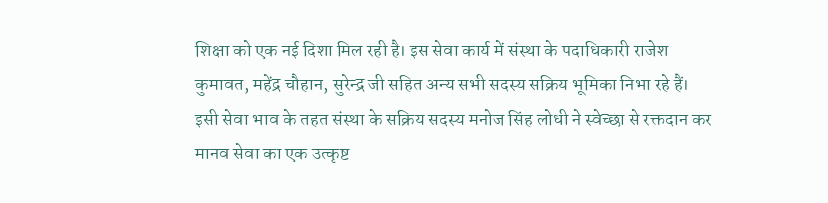शिक्षा को एक नई दिशा मिल रही है। इस सेवा कार्य में संस्था के पदाधिकारी राजेश कुमावत, महेंद्र चौहान, सुरेन्द्र जी सहित अन्य सभी सदस्य सक्रिय भूमिका निभा रहे हैं। इसी सेवा भाव के तहत संस्था के सक्रिय सदस्य मनोज सिंह लोधी ने स्वेच्छा से रक्तदान कर मानव सेवा का एक उत्कृष्ट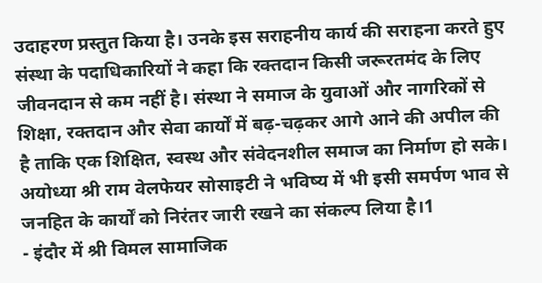उदाहरण प्रस्तुत किया है। उनके इस सराहनीय कार्य की सराहना करते हुए संस्था के पदाधिकारियों ने कहा कि रक्तदान किसी जरूरतमंद के लिए जीवनदान से कम नहीं है। संस्था ने समाज के युवाओं और नागरिकों से शिक्षा, रक्तदान और सेवा कार्यों में बढ़-चढ़कर आगे आने की अपील की है ताकि एक शिक्षित, स्वस्थ और संवेदनशील समाज का निर्माण हो सके। अयोध्या श्री राम वेलफेयर सोसाइटी ने भविष्य में भी इसी समर्पण भाव से जनहित के कार्यों को निरंतर जारी रखने का संकल्प लिया है।1
- इंदौर में श्री विमल सामाजिक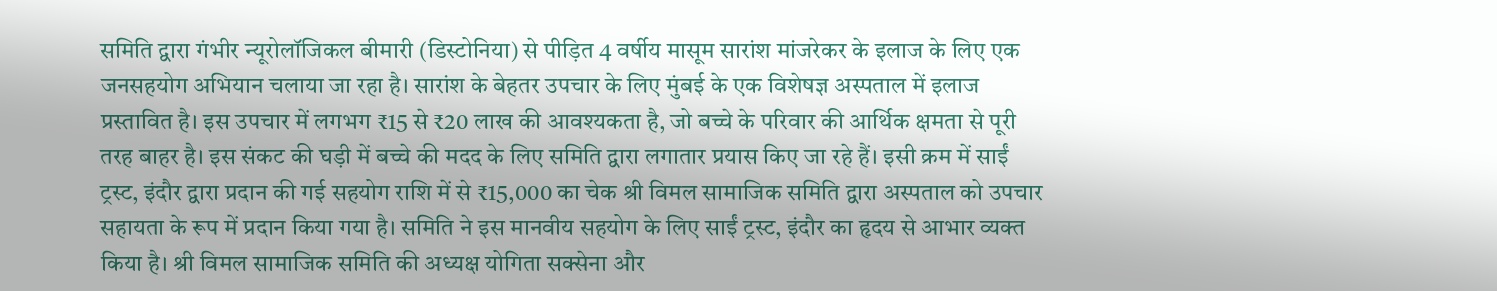समिति द्वारा गंभीर न्यूरोलॉजिकल बीमारी (डिस्टोनिया) से पीड़ित 4 वर्षीय मासूम सारांश मांजरेकर के इलाज के लिए एक जनसहयोग अभियान चलाया जा रहा है। सारांश के बेहतर उपचार के लिए मुंबई के एक विशेषज्ञ अस्पताल में इलाज प्रस्तावित है। इस उपचार में लगभग ₹15 से ₹20 लाख की आवश्यकता है, जो बच्चे के परिवार की आर्थिक क्षमता से पूरी तरह बाहर है। इस संकट की घड़ी में बच्चे की मदद के लिए समिति द्वारा लगातार प्रयास किए जा रहे हैं। इसी क्रम में साईं ट्रस्ट, इंदौर द्वारा प्रदान की गई सहयोग राशि में से ₹15,000 का चेक श्री विमल सामाजिक समिति द्वारा अस्पताल को उपचार सहायता के रूप में प्रदान किया गया है। समिति ने इस मानवीय सहयोग के लिए साईं ट्रस्ट, इंदौर का हृदय से आभार व्यक्त किया है। श्री विमल सामाजिक समिति की अध्यक्ष योगिता सक्सेना और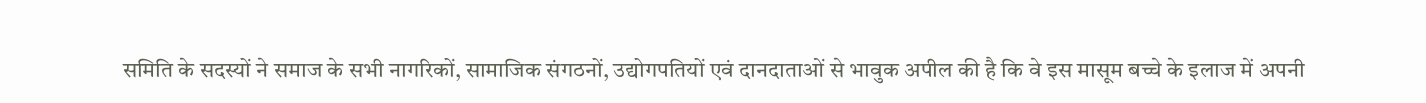समिति के सदस्यों ने समाज के सभी नागरिकों, सामाजिक संगठनों, उद्योगपतियों एवं दानदाताओं से भावुक अपील की है कि वे इस मासूम बच्चे के इलाज में अपनी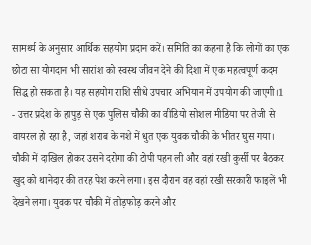सामर्थ्य के अनुसार आर्थिक सहयोग प्रदान करें। समिति का कहना है कि लोगों का एक छोटा सा योगदान भी सारांश को स्वस्थ जीवन देने की दिशा में एक महत्वपूर्ण कदम सिद्ध हो सकता है। यह सहयोग राशि सीधे उपचार अभियान में उपयोग की जाएगी।1
- उत्तर प्रदेश के हापुड़ से एक पुलिस चौकी का वीडियो सोशल मीडिया पर तेजी से वायरल हो रहा है, जहां शराब के नशे में धुत एक युवक चौकी के भीतर घुस गया। चौकी में दाखिल होकर उसने दरोगा की टोपी पहन ली और वहां रखी कुर्सी पर बैठकर खुद को थानेदार की तरह पेश करने लगा। इस दौरान वह वहां रखी सरकारी फाइलें भी देखने लगा। युवक पर चौकी में तोड़फोड़ करने और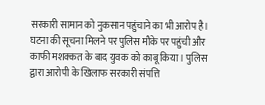सरकारी सामान को नुकसान पहुंचाने का भी आरोप है। घटना की सूचना मिलने पर पुलिस मौके पर पहुंची और काफी मशक्कत के बाद युवक को काबू किया। पुलिस द्वारा आरोपी के खिलाफ सरकारी संपत्ति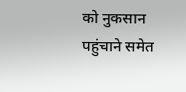को नुकसान पहुंचाने समेत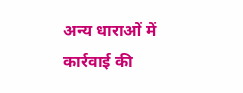अन्य धाराओं में कार्रवाई की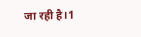जा रही है।1